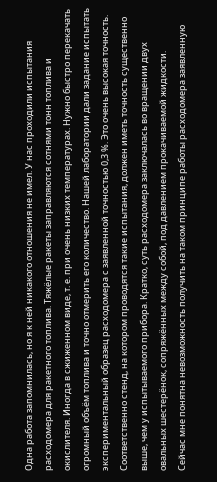Одна работа запомнилась, но я к ней никакого отношения не имел. У нас проходили испытания расходомера для ракетного топлива. Тяжёлые ракеты заправляются сотнями тонн топлива и окислителя. Иногда в сжиженном виде, т. е. при очень низких температурах. Нужно быстро перекачать огромный объём топлива и точно отмерить его количество. Нашей лаборатории дали задание испытать экспериментальный образец расходомера с заявленной точностью 0,3 %. Это очень высокая точность. Соответственно стенд, на котором проводятся такие испытания, должен иметь точность существенно выше, чем у испытываемого прибора. Кратко, суть расходомера заключалась во вращении двух овальных шестерёнок, сопряжённых между собой, под давлением прокачиваемой жидкости.
Сейчас мне понятна невозможность получить на таком принципе работы расходомера заявленную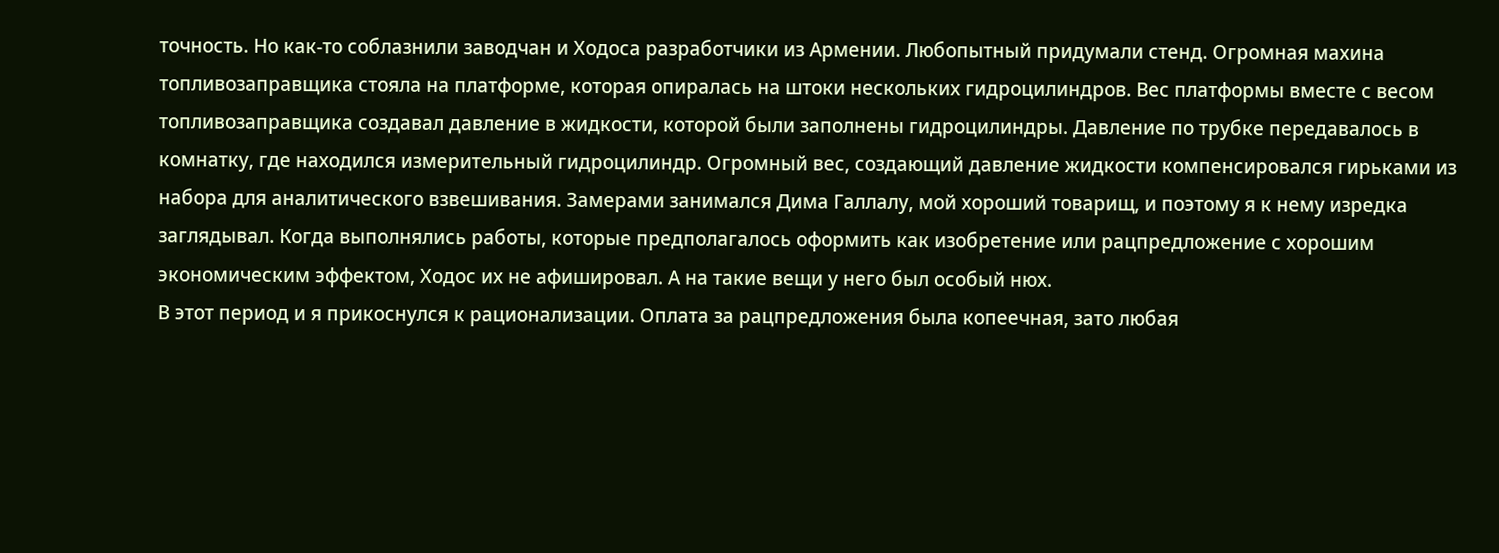точность. Но как-то соблазнили заводчан и Ходоса разработчики из Армении. Любопытный придумали стенд. Огромная махина топливозаправщика стояла на платформе, которая опиралась на штоки нескольких гидроцилиндров. Вес платформы вместе с весом топливозаправщика создавал давление в жидкости, которой были заполнены гидроцилиндры. Давление по трубке передавалось в комнатку, где находился измерительный гидроцилиндр. Огромный вес, создающий давление жидкости компенсировался гирьками из набора для аналитического взвешивания. Замерами занимался Дима Галлалу, мой хороший товарищ, и поэтому я к нему изредка заглядывал. Когда выполнялись работы, которые предполагалось оформить как изобретение или рацпредложение с хорошим экономическим эффектом, Ходос их не афишировал. А на такие вещи у него был особый нюх.
В этот период и я прикоснулся к рационализации. Оплата за рацпредложения была копеечная, зато любая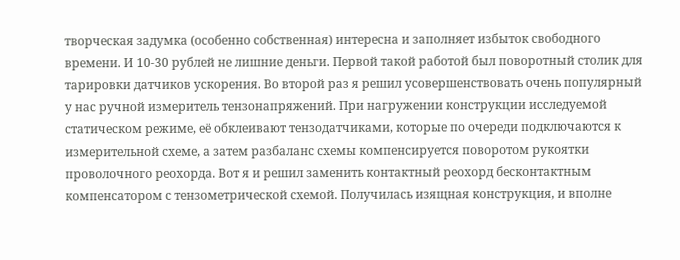творческая задумка (особенно собственная) интересна и заполняет избыток свободного времени. И 10-30 рублей не лишние деньги. Первой такой работой был поворотный столик для тарировки датчиков ускорения. Во второй раз я решил усовершенствовать очень популярный у нас ручной измеритель тензонапряжений. При нагружении конструкции исследуемой статическом режиме, её обклеивают тензодатчиками, которые по очереди подключаются к измерительной схеме, а затем разбаланс схемы компенсируется поворотом рукоятки проволочного реохорда. Вот я и решил заменить контактный реохорд бесконтактным компенсатором с тензометрической схемой. Получилась изящная конструкция, и вполне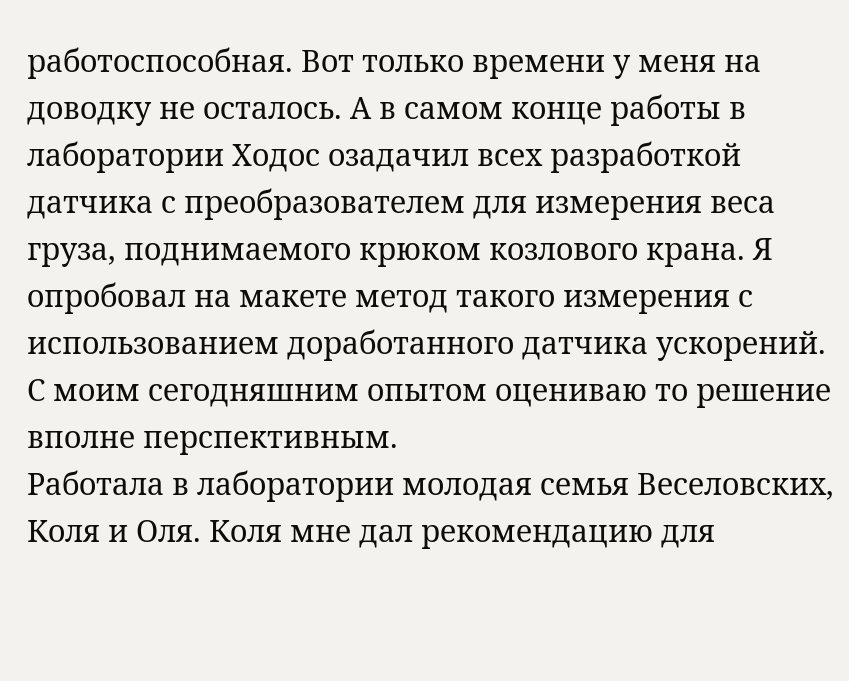работоспособная. Вот только времени у меня на доводку не осталось. А в самом конце работы в лаборатории Ходос озадачил всех разработкой датчика с преобразователем для измерения веса груза, поднимаемого крюком козлового крана. Я опробовал на макете метод такого измерения с использованием доработанного датчика ускорений. С моим сегодняшним опытом оцениваю то решение вполне перспективным.
Работала в лаборатории молодая семья Веселовских, Коля и Оля. Коля мне дал рекомендацию для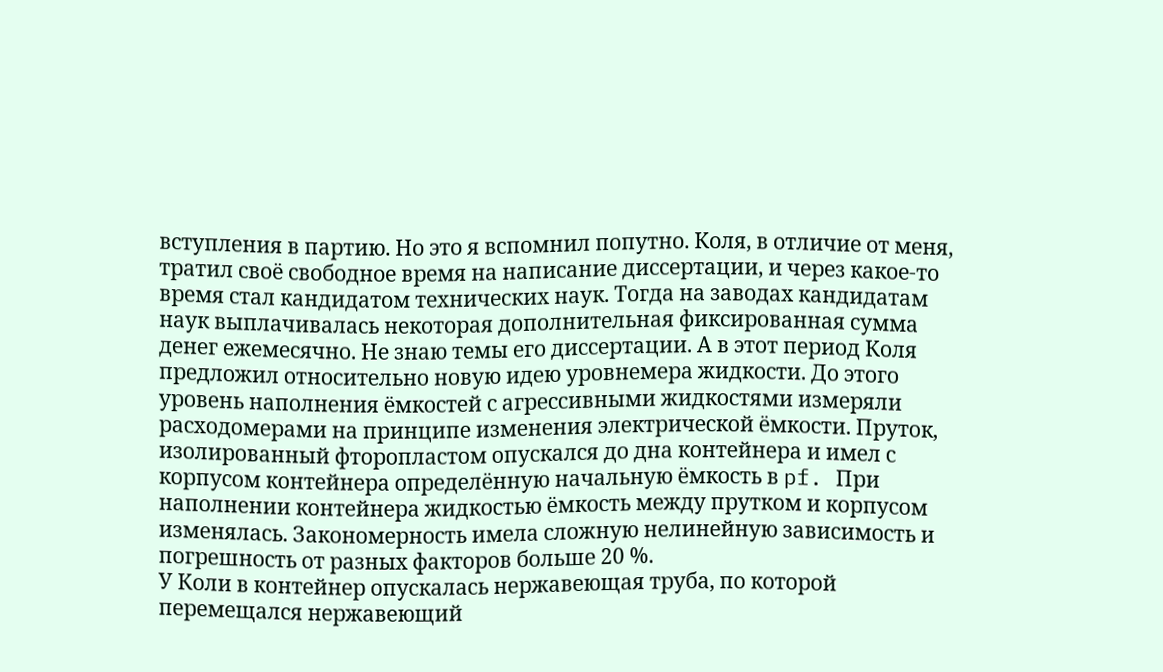вступления в партию. Но это я вспомнил попутно. Коля, в отличие от меня, тратил своё свободное время на написание диссертации, и через какое-то время стал кандидатом технических наук. Тогда на заводах кандидатам наук выплачивалась некоторая дополнительная фиксированная сумма денег ежемесячно. Не знаю темы его диссертации. А в этот период Коля предложил относительно новую идею уровнемера жидкости. До этого уровень наполнения ёмкостей с агрессивными жидкостями измеряли расходомерами на принципе изменения электрической ёмкости. Пруток, изолированный фторопластом опускался до дна контейнера и имел с корпусом контейнера определённую начальную ёмкость в pf. При наполнении контейнера жидкостью ёмкость между прутком и корпусом изменялась. Закономерность имела сложную нелинейную зависимость и погрешность от разных факторов больше 20 %.
У Коли в контейнер опускалась нержавеющая труба, по которой перемещался нержавеющий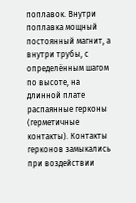поплавок. Внутри поплавка мощный постоянный магнит, а внутри трубы, с определённым шагом по высоте, на длинной плате распаянные герконы (герметичные контакты). Контакты герконов замыкались при воздействии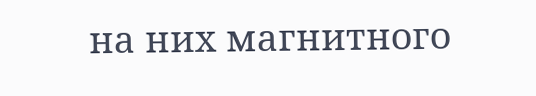на них магнитного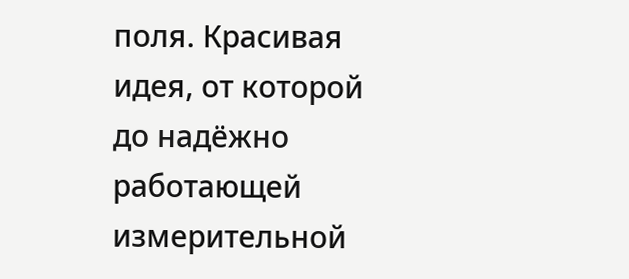поля. Красивая идея, от которой до надёжно работающей измерительной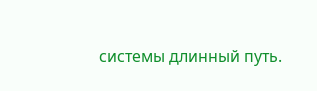системы длинный путь.